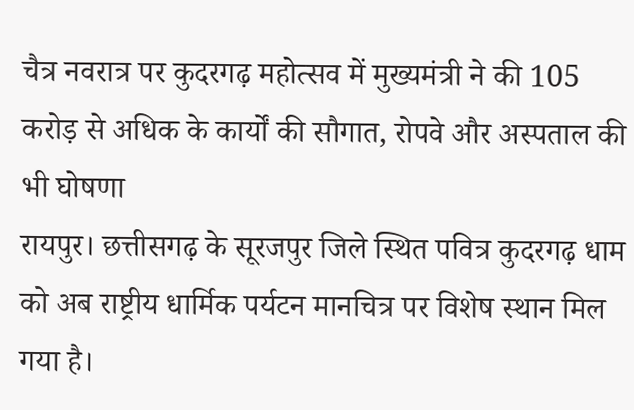चैत्र नवरात्र पर कुदरगढ़ महोत्सव में मुख्यमंत्री ने की 105 करोड़ से अधिक के कार्यों की सौगात, रोपवे और अस्पताल की भी घोषणा
रायपुर। छत्तीसगढ़ के सूरजपुर जिले स्थित पवित्र कुदरगढ़ धाम को अब राष्ट्रीय धार्मिक पर्यटन मानचित्र पर विशेष स्थान मिल गया है।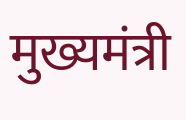मुख्यमंत्री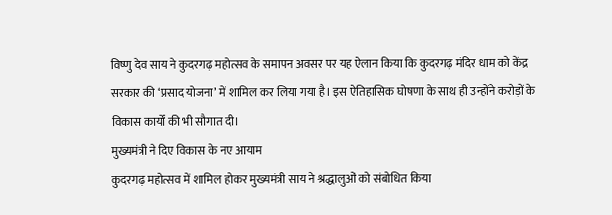विष्णु देव साय ने कुदरगढ़ महोत्सव के समापन अवसर पर यह ऐलान किया कि कुदरगढ़ मंदिर धाम को केंद्र सरकार की ‘प्रसाद योजना’ में शामिल कर लिया गया है। इस ऐतिहासिक घोषणा के साथ ही उन्होंने करोड़ों के विकास कार्यों की भी सौगात दी।
मुख्यमंत्री ने दिए विकास के नए आयाम
कुदरगढ़ महोत्सव में शामिल होकर मुख्यमंत्री साय ने श्रद्धालुओं को संबोधित किया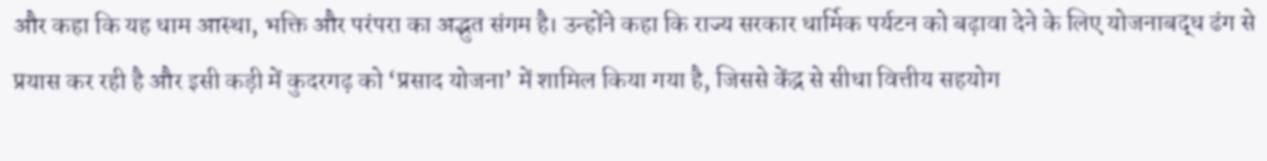और कहा कि यह धाम आस्था, भक्ति और परंपरा का अद्भुत संगम है। उन्होंने कहा कि राज्य सरकार धार्मिक पर्यटन को बढ़ावा देने के लिए योजनाबद्ध ढंग से प्रयास कर रही है और इसी कड़ी में कुदरगढ़ को ‘प्रसाद योजना’ में शामिल किया गया है, जिससे केंद्र से सीधा वित्तीय सहयोग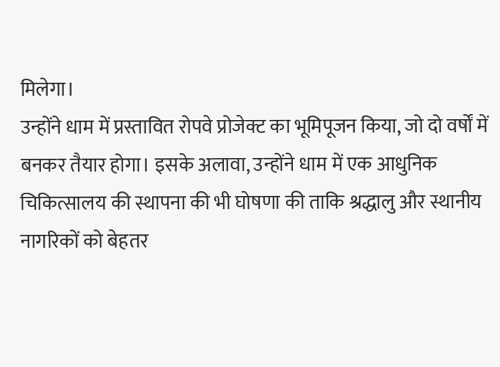मिलेगा।
उन्होंने धाम में प्रस्तावित रोपवे प्रोजेक्ट का भूमिपूजन किया, जो दो वर्षों में बनकर तैयार होगा। इसके अलावा, उन्होंने धाम में एक आधुनिक चिकित्सालय की स्थापना की भी घोषणा की ताकि श्रद्धालु और स्थानीय नागरिकों को बेहतर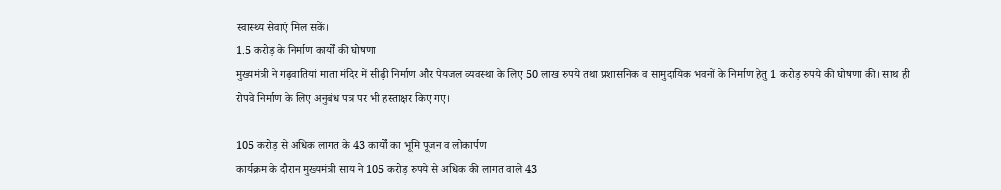स्वास्थ्य सेवाएं मिल सकें।
1.5 करोड़ के निर्माण कार्यों की घोषणा
मुख्यमंत्री ने गढ़वातियां माता मंदिर में सीढ़ी निर्माण और पेयजल व्यवस्था के लिए 50 लाख रुपये तथा प्रशासनिक व सामुदायिक भवनों के निर्माण हेतु 1 करोड़ रुपये की घोषणा की। साथ ही रोपवे निर्माण के लिए अनुबंध पत्र पर भी हस्ताक्षर किए गए।

105 करोड़ से अधिक लागत के 43 कार्यों का भूमि पूजन व लोकार्पण
कार्यक्रम के दौरान मुख्यमंत्री साय ने 105 करोड़ रुपये से अधिक की लागत वाले 43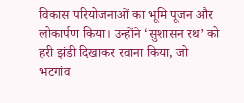विकास परियोजनाओं का भूमि पूजन और लोकार्पण किया। उन्होंने ‘सुशासन रथ’ को हरी झंडी दिखाकर रवाना किया, जो भटगांव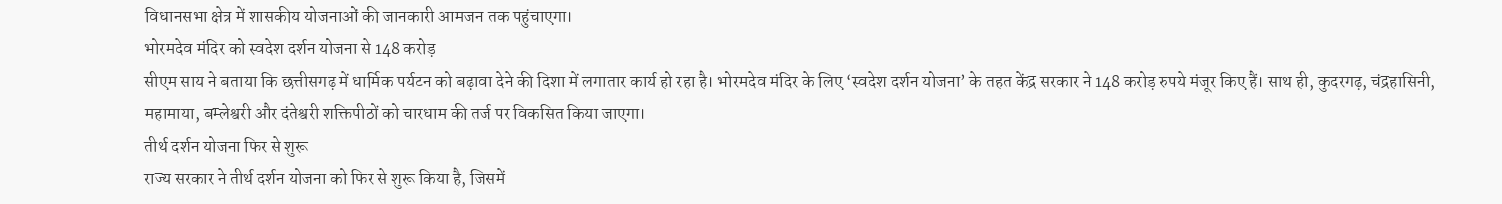विधानसभा क्षेत्र में शासकीय योजनाओं की जानकारी आमजन तक पहुंचाएगा।
भोरमदेव मंदिर को स्वदेश दर्शन योजना से 148 करोड़
सीएम साय ने बताया कि छत्तीसगढ़ में धार्मिक पर्यटन को बढ़ावा देने की दिशा में लगातार कार्य हो रहा है। भोरमदेव मंदिर के लिए ‘स्वदेश दर्शन योजना’ के तहत केंद्र सरकार ने 148 करोड़ रुपये मंजूर किए हैं। साथ ही, कुदरगढ़, चंद्रहासिनी, महामाया, बम्लेश्वरी और दंतेश्वरी शक्तिपीठों को चारधाम की तर्ज पर विकसित किया जाएगा।
तीर्थ दर्शन योजना फिर से शुरू
राज्य सरकार ने तीर्थ दर्शन योजना को फिर से शुरू किया है, जिसमें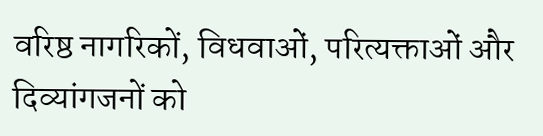वरिष्ठ नागरिकों, विधवाओं, परित्यक्ताओं और दिव्यांगजनों को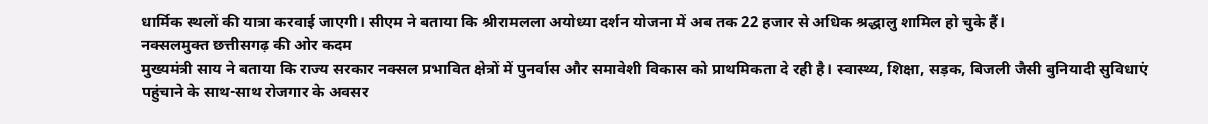धार्मिक स्थलों की यात्रा करवाई जाएगी। सीएम ने बताया कि श्रीरामलला अयोध्या दर्शन योजना में अब तक 22 हजार से अधिक श्रद्धालु शामिल हो चुके हैं।
नक्सलमुक्त छत्तीसगढ़ की ओर कदम
मुख्यमंत्री साय ने बताया कि राज्य सरकार नक्सल प्रभावित क्षेत्रों में पुनर्वास और समावेशी विकास को प्राथमिकता दे रही है। स्वास्थ्य, शिक्षा, सड़क, बिजली जैसी बुनियादी सुविधाएं पहुंचाने के साथ-साथ रोजगार के अवसर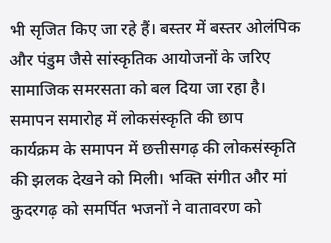भी सृजित किए जा रहे हैं। बस्तर में बस्तर ओलंपिक और पंडुम जैसे सांस्कृतिक आयोजनों के जरिए सामाजिक समरसता को बल दिया जा रहा है।
समापन समारोह में लोकसंस्कृति की छाप
कार्यक्रम के समापन में छत्तीसगढ़ की लोकसंस्कृति की झलक देखने को मिली। भक्ति संगीत और मां कुदरगढ़ को समर्पित भजनों ने वातावरण को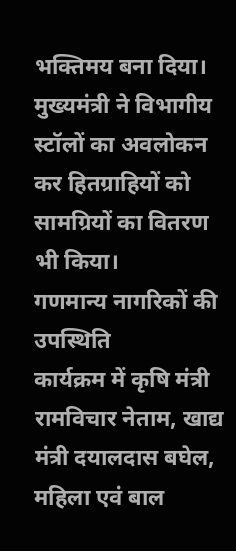भक्तिमय बना दिया। मुख्यमंत्री ने विभागीय स्टॉलों का अवलोकन कर हितग्राहियों को सामग्रियों का वितरण भी किया।
गणमान्य नागरिकों की उपस्थिति
कार्यक्रम में कृषि मंत्री रामविचार नेताम, खाद्य मंत्री दयालदास बघेल, महिला एवं बाल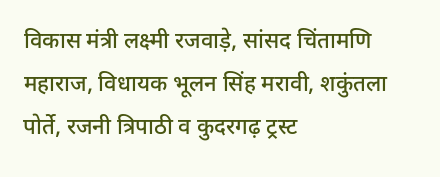विकास मंत्री लक्ष्मी रजवाड़े, सांसद चिंतामणि महाराज, विधायक भूलन सिंह मरावी, शकुंतला पोर्ते, रजनी त्रिपाठी व कुदरगढ़ ट्रस्ट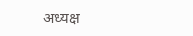अध्यक्ष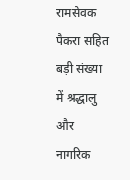रामसेवक पैकरा सहित बड़ी संख्या में श्रद्धालु और नागरिक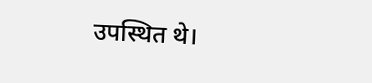उपस्थित थे।